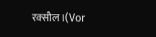रक्सौल।(Vor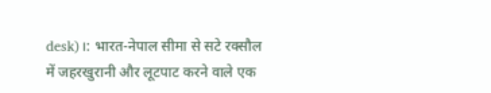desk)।: भारत-नेपाल सीमा से सटे रक्सौल में जहरखुरानी और लूटपाट करने वाले एक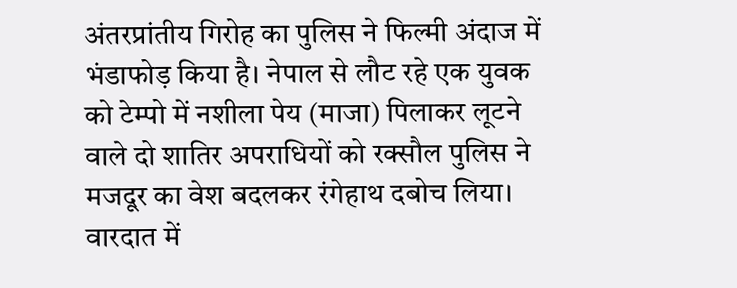अंतरप्रांतीय गिरोह का पुलिस ने फिल्मी अंदाज में भंडाफोड़ किया है। नेपाल से लौट रहे एक युवक को टेम्पो में नशीला पेय (माजा) पिलाकर लूटने वाले दो शातिर अपराधियों को रक्सौल पुलिस ने मजदूर का वेश बदलकर रंगेहाथ दबोच लिया। वारदात में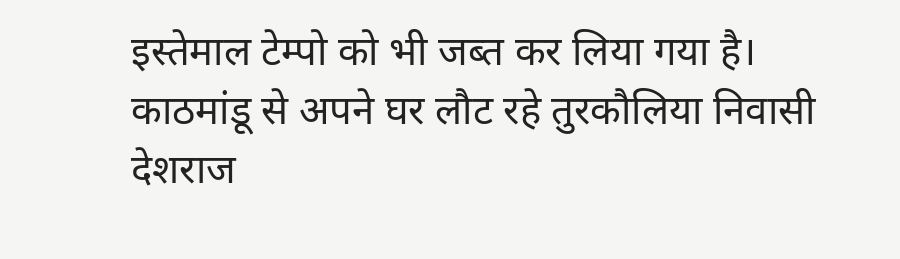इस्तेमाल टेम्पो को भी जब्त कर लिया गया है।
काठमांडू से अपने घर लौट रहे तुरकौलिया निवासी देशराज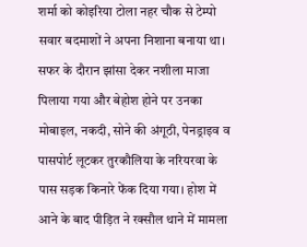शर्मा को कोइरिया टोला नहर चौक से टेम्पो सवार बदमाशों ने अपना निशाना बनाया था। सफर के दौरान झांसा देकर नशीला माजा पिलाया गया और बेहोश होने पर उनका मोबाइल, नकदी, सोने की अंगूठी, पेनड्राइव व पासपोर्ट लूटकर तुरकौलिया के नरियरवा के पास सड़क किनारे फेंक दिया गया। होश में आने के बाद पीड़ित ने रक्सौल थाने में मामला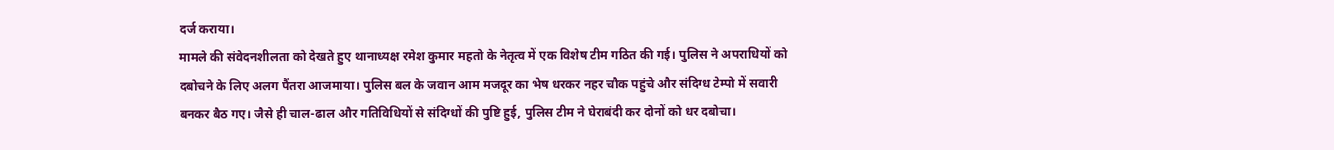दर्ज कराया।
मामले की संवेदनशीलता को देखते हुए थानाध्यक्ष रमेश कुमार महतो के नेतृत्व में एक विशेष टीम गठित की गई। पुलिस ने अपराधियों को दबोचने के लिए अलग पैंतरा आजमाया। पुलिस बल के जवान आम मजदूर का भेष धरकर नहर चौक पहुंचे और संदिग्ध टेम्पो में सवारी बनकर बैठ गए। जैसे ही चाल-ढाल और गतिविधियों से संदिग्धों की पुष्टि हुई, पुलिस टीम ने घेराबंदी कर दोनों को धर दबोचा।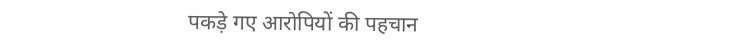पकड़े गए आरोपियों की पहचान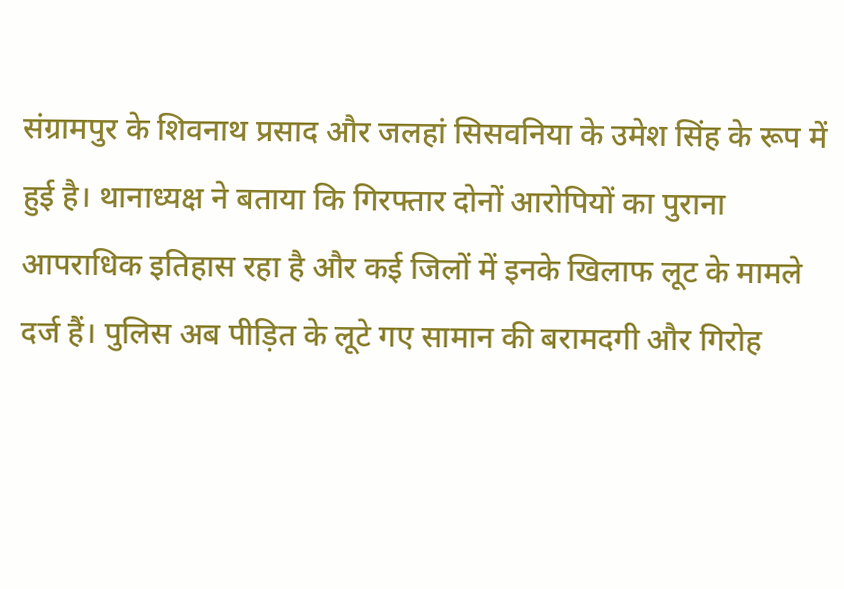संग्रामपुर के शिवनाथ प्रसाद और जलहां सिसवनिया के उमेश सिंह के रूप में हुई है। थानाध्यक्ष ने बताया कि गिरफ्तार दोनों आरोपियों का पुराना आपराधिक इतिहास रहा है और कई जिलों में इनके खिलाफ लूट के मामले दर्ज हैं। पुलिस अब पीड़ित के लूटे गए सामान की बरामदगी और गिरोह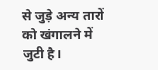से जुड़े अन्य तारों को खंगालने में जुटी है।